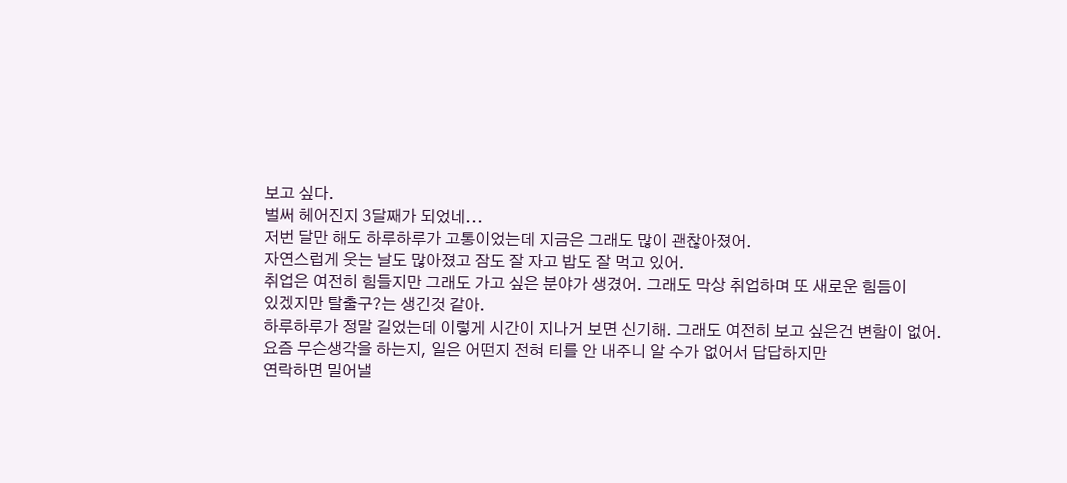보고 싶다.
벌써 헤어진지 3달째가 되었네...
저번 달만 해도 하루하루가 고통이었는데 지금은 그래도 많이 괜찮아졌어.
자연스럽게 웃는 날도 많아졌고 잠도 잘 자고 밥도 잘 먹고 있어.
취업은 여전히 힘들지만 그래도 가고 싶은 분야가 생겼어. 그래도 막상 취업하며 또 새로운 힘듬이
있겠지만 탈출구?는 생긴것 같아.
하루하루가 정말 길었는데 이렇게 시간이 지나거 보면 신기해. 그래도 여전히 보고 싶은건 변함이 없어.
요즘 무슨생각을 하는지, 일은 어떤지 전혀 티를 안 내주니 알 수가 없어서 답답하지만
연락하면 밀어낼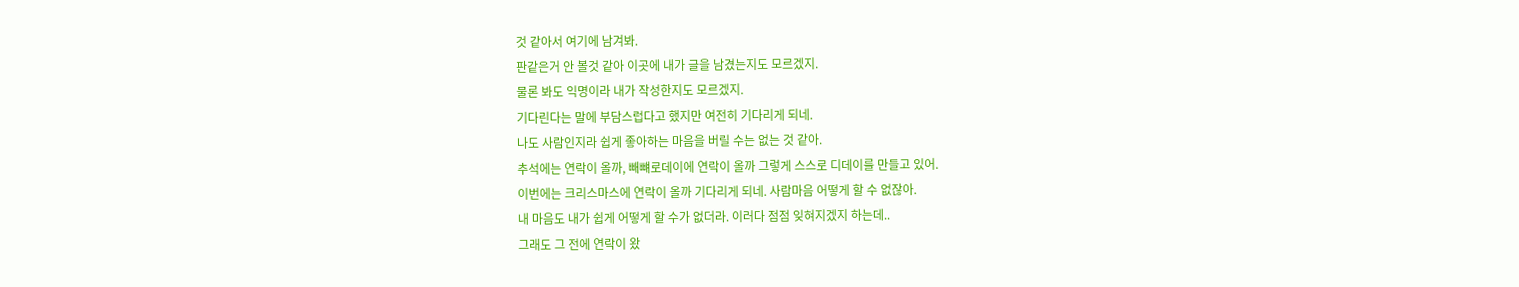것 같아서 여기에 남겨봐.
판같은거 안 볼것 같아 이곳에 내가 글을 남겼는지도 모르겠지.
물론 봐도 익명이라 내가 작성한지도 모르겠지.
기다린다는 말에 부담스럽다고 했지만 여전히 기다리게 되네.
나도 사람인지라 쉽게 좋아하는 마음을 버릴 수는 없는 것 같아.
추석에는 연락이 올까, 빼뺴로데이에 연락이 올까 그렇게 스스로 디데이를 만들고 있어.
이번에는 크리스마스에 연락이 올까 기다리게 되네. 사람마음 어떻게 할 수 없잖아.
내 마음도 내가 쉽게 어떻게 할 수가 없더라. 이러다 점점 잊혀지겠지 하는데..
그래도 그 전에 연락이 왔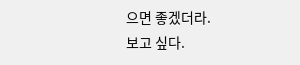으면 좋겠더라.
보고 싶다.